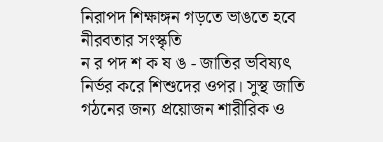নিরাপদ শিক্ষাঙ্গন গড়তে ভাঙতে হবে নীরবতার সংস্কৃতি
ন র পদ শ ক ষ ঙ - জাতির ভবিষ্যৎ নির্ভর করে শিশুদের ওপর। সুস্থ জাতি গঠনের জন্য প্রয়োজন শারীরিক ও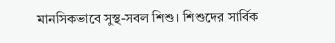মানসিকভাবে সুস্থ-সবল শিশু। শিশুদের সার্বিক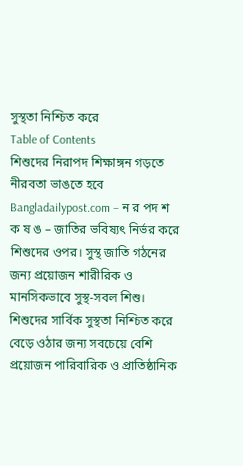সুস্থতা নিশ্চিত করে
Table of Contents
শিশুদের নিরাপদ শিক্ষাঙ্গন গড়তে নীরবতা ভাঙতে হবে
Bangladailypost.com – ন র পদ শ ক ষ ঙ – জাতির ভবিষ্যৎ নির্ভর করে শিশুদের ওপর। সুস্থ জাতি গঠনের জন্য প্রয়োজন শারীরিক ও মানসিকভাবে সুস্থ-সবল শিশু। শিশুদের সার্বিক সুস্থতা নিশ্চিত করে বেড়ে ওঠার জন্য সবচেয়ে বেশি প্রয়োজন পারিবারিক ও প্রাতিষ্ঠানিক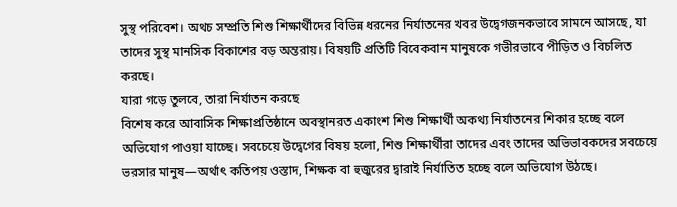সুস্থ পরিবেশ। অথচ সম্প্রতি শিশু শিক্ষার্থীদের বিভিন্ন ধরনের নির্যাতনের খবর উদ্বেগজনকভাবে সামনে আসছে, যা তাদের সুস্থ মানসিক বিকাশের বড় অন্তরায়। বিষয়টি প্রতিটি বিবেকবান মানুষকে গভীরভাবে পীড়িত ও বিচলিত করছে।
যারা গড়ে তুলবে, তারা নির্যাতন করছে
বিশেষ করে আবাসিক শিক্ষাপ্রতিষ্ঠানে অবস্থানরত একাংশ শিশু শিক্ষার্থী অকথ্য নির্যাতনের শিকার হচ্ছে বলে অভিযোগ পাওয়া যাচ্ছে। সবচেয়ে উদ্বেগের বিষয় হলো, শিশু শিক্ষার্থীরা তাদের এবং তাদের অভিভাবকদের সবচেয়ে ভরসার মানুষ—অর্থাৎ কতিপয় ওস্তাদ, শিক্ষক বা হুজুরের দ্বারাই নির্যাতিত হচ্ছে বলে অভিযোগ উঠছে।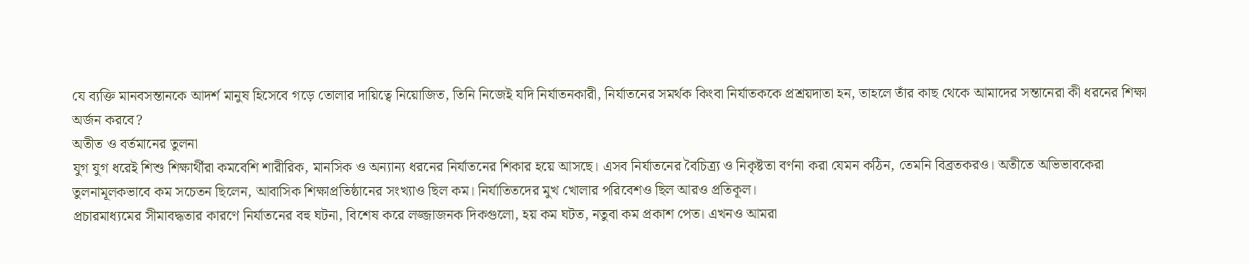যে ব্যক্তি মানবসন্তানকে আদর্শ মানুষ হিসেবে গড়ে তোলার দায়িত্বে নিয়োজিত, তিনি নিজেই যদি নির্যাতনকারী, নির্যাতনের সমর্থক কিংবা নির্যাতককে প্রশ্রয়দাতা হন, তাহলে তাঁর কাছ থেকে আমাদের সন্তানেরা কী ধরনের শিক্ষা অর্জন করবে?
অতীত ও বর্তমানের তুলনা
যুগ যুগ ধরেই শিশু শিক্ষার্থীরা কমবেশি শারীরিক, মানসিক ও অন্যান্য ধরনের নির্যাতনের শিকার হয়ে আসছে। এসব নির্যাতনের বৈচিত্র্য ও নিকৃষ্টতা বর্ণনা করা যেমন কঠিন, তেমনি বিব্রতকরও। অতীতে অভিভাবকেরা তুলনামূলকভাবে কম সচেতন ছিলেন, আবাসিক শিক্ষাপ্রতিষ্ঠানের সংখ্যাও ছিল কম। নির্যাতিতদের মুখ খোলার পরিবেশও ছিল আরও প্রতিকূল।
প্রচারমাধ্যমের সীমাবদ্ধতার কারণে নির্যাতনের বহু ঘটনা, বিশেষ করে লজ্জাজনক দিকগুলো, হয় কম ঘটত, নতুবা কম প্রকাশ পেত। এখনও আমরা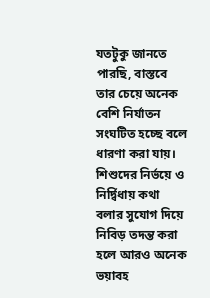যতটুকু জানতে পারছি, বাস্তবে তার চেয়ে অনেক বেশি নির্যাতন সংঘটিত হচ্ছে বলে ধারণা করা যায়। শিশুদের নির্ভয়ে ও নির্দ্বিধায় কথা বলার সুযোগ দিয়ে নিবিড় তদন্ত করা হলে আরও অনেক ভয়াবহ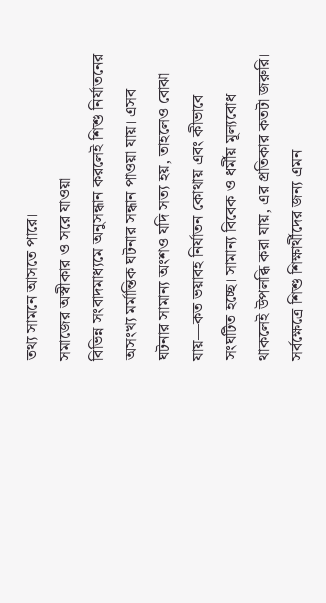তথ্য সামনে আসতে পারে।
সমাজের অস্বীকার ও সরে যাওয়া
বিভিন্ন সংবাদমাধ্যমে অনুসন্ধান করলেই শিশু নির্যাতনের অসংখ্য মর্মান্তিক ঘটনার সন্ধান পাওয়া যায়। এসব ঘটনার সামান্য অংশও যদি সত্য হয়, তাহলেও বোঝা যায়—কত ভয়াবহ নির্যাতন কোথায় এবং কীভাবে সংঘটিত হচ্ছে। সামান্য বিবেক ও ধর্মীয় মূল্যবোধ থাকলেই উপলব্ধি করা যায়, এর প্রতিকার কতটা জরুরি।
সর্বক্ষেত্রে শিশু শিক্ষার্থীদের জন্য এমন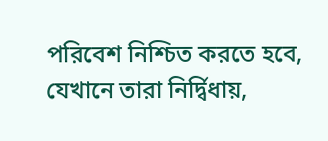পরিবেশ নিশ্চিত করতে হবে, যেখানে তারা নির্দ্বিধায়,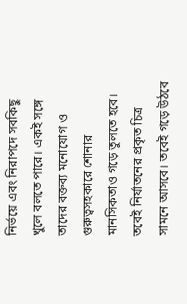নির্ভয়ে এবং নিরাপদে সবকিছু খুলে বলতে পারে। একই সঙ্গে তাদের বক্তব্য মনোযোগ ও গুরুত্বসহকারে শোনার মানসিকতাও গড়ে তুলতে হবে। তবেই নির্যাতনের প্রকৃত চিত্র সামনে আসবে। তবেই গড়ে উঠবে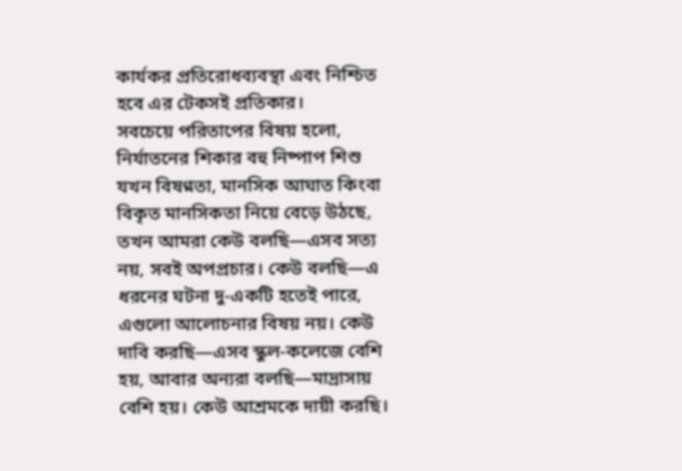কার্যকর প্রতিরোধব্যবস্থা এবং নিশ্চিত হবে এর টেকসই প্রতিকার।
সবচেয়ে পরিতাপের বিষয় হলো, নির্যাতনের শিকার বহু নিষ্পাপ শিশু যখন বিষণ্নতা, মানসিক আঘাত কিংবা বিকৃত মানসিকতা নিয়ে বেড়ে উঠছে, তখন আমরা কেউ বলছি—এসব সত্য নয়, সবই অপপ্রচার। কেউ বলছি—এ ধরনের ঘটনা দু-একটি হতেই পারে, এগুলো আলোচনার বিষয় নয়। কেউ দাবি করছি—এসব স্কুল-কলেজে বেশি হয়, আবার অন্যরা বলছি—মাদ্রাসায় বেশি হয়। কেউ আশ্রমকে দায়ী করছি।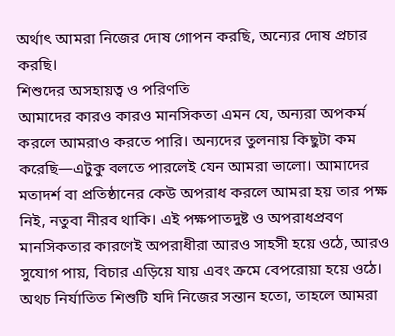অর্থাৎ আমরা নিজের দোষ গোপন করছি, অন্যের দোষ প্রচার করছি।
শিশুদের অসহায়ত্ব ও পরিণতি
আমাদের কারও কারও মানসিকতা এমন যে, অন্যরা অপকর্ম করলে আমরাও করতে পারি। অন্যদের তুলনায় কিছুটা কম করেছি—এটুকু বলতে পারলেই যেন আমরা ভালো। আমাদের মতাদর্শ বা প্রতিষ্ঠানের কেউ অপরাধ করলে আমরা হয় তার পক্ষ নিই, নতুবা নীরব থাকি। এই পক্ষপাতদুষ্ট ও অপরাধপ্রবণ মানসিকতার কারণেই অপরাধীরা আরও সাহসী হয়ে ওঠে, আরও সুযোগ পায়, বিচার এড়িয়ে যায় এবং ক্রমে বেপরোয়া হয়ে ওঠে।
অথচ নির্যাতিত শিশুটি যদি নিজের সন্তান হতো, তাহলে আমরা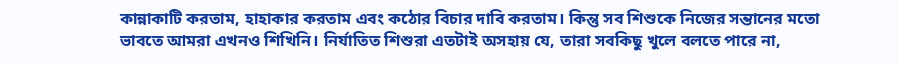কান্নাকাটি করতাম, হাহাকার করতাম এবং কঠোর বিচার দাবি করতাম। কিন্তু সব শিশুকে নিজের সন্তানের মতো ভাবতে আমরা এখনও শিখিনি। নির্যাতিত শিশুরা এতটাই অসহায় যে, তারা সবকিছু খুলে বলতে পারে না,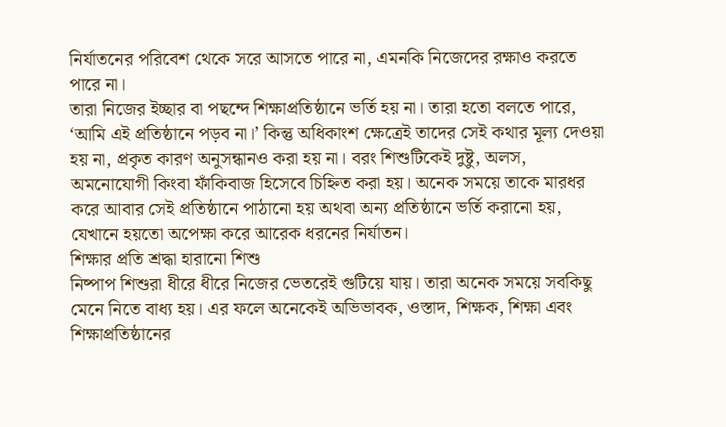নির্যাতনের পরিবেশ থেকে সরে আসতে পারে না, এমনকি নিজেদের রক্ষাও করতে পারে না।
তারা নিজের ইচ্ছার বা পছন্দে শিক্ষাপ্রতিষ্ঠানে ভর্তি হয় না। তারা হতো বলতে পারে, ‘আমি এই প্রতিষ্ঠানে পড়ব না।’ কিন্তু অধিকাংশ ক্ষেত্রেই তাদের সেই কথার মূল্য দেওয়া হয় না, প্রকৃত কারণ অনুসন্ধানও করা হয় না। বরং শিশুটিকেই দুষ্টু, অলস, অমনোযোগী কিংবা ফাঁকিবাজ হিসেবে চিহ্নিত করা হয়। অনেক সময়ে তাকে মারধর করে আবার সেই প্রতিষ্ঠানে পাঠানো হয় অথবা অন্য প্রতিষ্ঠানে ভর্তি করানো হয়, যেখানে হয়তো অপেক্ষা করে আরেক ধরনের নির্যাতন।
শিক্ষার প্রতি শ্রদ্ধা হারানো শিশু
নিষ্পাপ শিশুরা ধীরে ধীরে নিজের ভেতরেই গুটিয়ে যায়। তারা অনেক সময়ে সবকিছু মেনে নিতে বাধ্য হয়। এর ফলে অনেকেই অভিভাবক, ওস্তাদ, শিক্ষক, শিক্ষা এবং শিক্ষাপ্রতিষ্ঠানের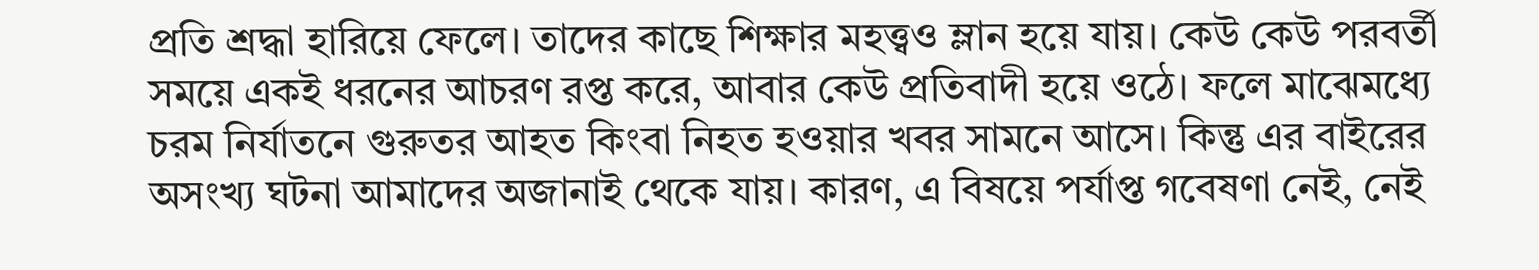প্রতি শ্রদ্ধা হারিয়ে ফেলে। তাদের কাছে শিক্ষার মহত্ত্বও ম্লান হয়ে যায়। কেউ কেউ পরবর্তী সময়ে একই ধরনের আচরণ রপ্ত করে, আবার কেউ প্রতিবাদী হয়ে ওঠে। ফলে মাঝেমধ্যে চরম নির্যাতনে গুরুতর আহত কিংবা নিহত হওয়ার খবর সামনে আসে। কিন্তু এর বাইরের অসংখ্য ঘটনা আমাদের অজানাই থেকে যায়। কারণ, এ বিষয়ে পর্যাপ্ত গবেষণা নেই, নেই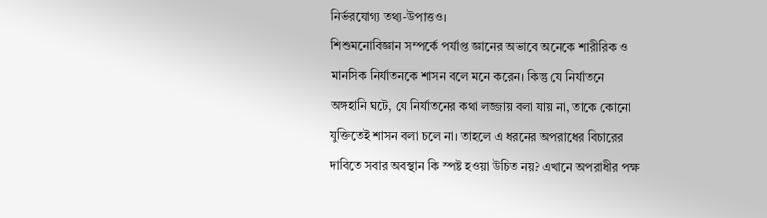নির্ভরযোগ্য তথ্য-উপাত্তও।
শিশুমনোবিজ্ঞান সম্পর্কে পর্যাপ্ত জ্ঞানের অভাবে অনেকে শারীরিক ও মানসিক নির্যাতনকে শাসন বলে মনে করেন। কিন্তু যে নির্যাতনে অঙ্গহানি ঘটে, যে নির্যাতনের কথা লজ্জায় বলা যায় না, তাকে কোনো যুক্তিতেই শাসন বলা চলে না। তাহলে এ ধরনের অপরাধের বিচারের দাবিতে সবার অবস্থান কি স্পষ্ট হওয়া উচিত নয়? এখানে অপরাধীর পক্ষ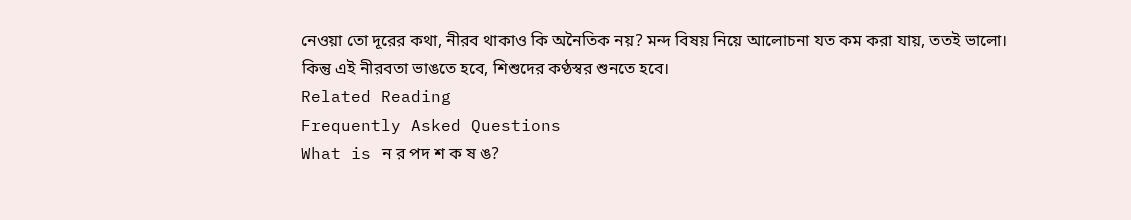নেওয়া তো দূরের কথা, নীরব থাকাও কি অনৈতিক নয়? মন্দ বিষয় নিয়ে আলোচনা যত কম করা যায়, ততই ভালো। কিন্তু এই নীরবতা ভাঙতে হবে, শিশুদের কণ্ঠস্বর শুনতে হবে।
Related Reading
Frequently Asked Questions
What is ন র পদ শ ক ষ ঙ?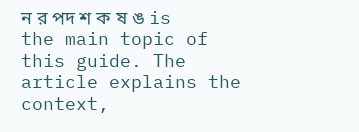ন র পদ শ ক ষ ঙ is the main topic of this guide. The article explains the context,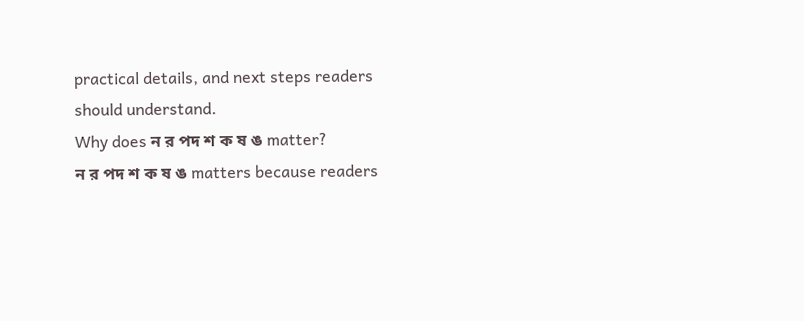practical details, and next steps readers should understand.
Why does ন র পদ শ ক ষ ঙ matter?
ন র পদ শ ক ষ ঙ matters because readers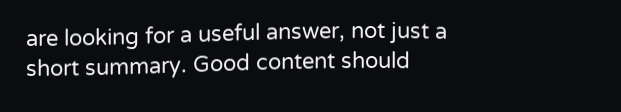are looking for a useful answer, not just a short summary. Good content should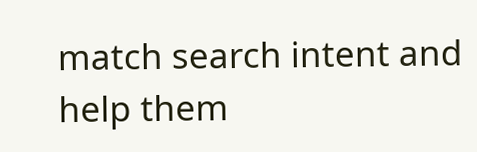match search intent and help them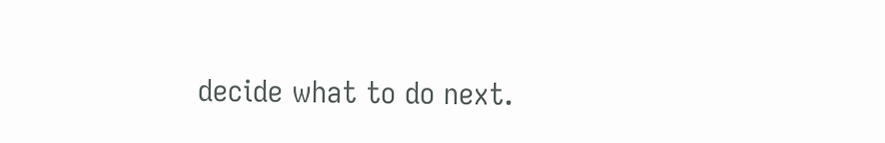decide what to do next.